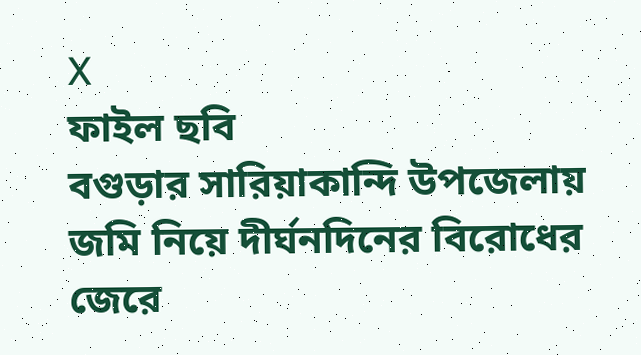X
ফাইল ছবি
বগুড়ার সারিয়াকান্দি উপজেলায় জমি নিয়ে দীর্ঘনদিনের বিরোধের জেরে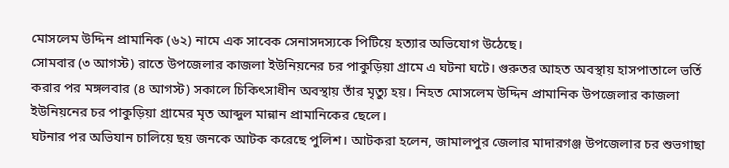মোসলেম উদ্দিন প্রামানিক (৬২) নামে এক সাবেক সেনাসদস্যকে পিটিয়ে হত্যার অভিযোগ উঠেছে।
সোমবার (৩ আগস্ট) রাতে উপজেলার কাজলা ইউনিয়নের চর পাকুড়িয়া গ্রামে এ ঘটনা ঘটে। গুরুতর আহত অবস্থায় হাসপাতালে ভর্তি করার পর মঙ্গলবার (৪ আগস্ট) সকালে চিকিৎসাধীন অবস্থায় তাঁর মৃত্যু হয়। নিহত মোসলেম উদ্দিন প্রামানিক উপজেলার কাজলা ইউনিয়নের চর পাকুড়িয়া গ্রামের মৃত আব্দুল মান্নান প্রামানিকের ছেলে।
ঘটনার পর অভিযান চালিয়ে ছয় জনকে আটক করেছে পুলিশ। আটকরা হলেন, জামালপুর জেলার মাদারগঞ্জ উপজেলার চর শুভগাছা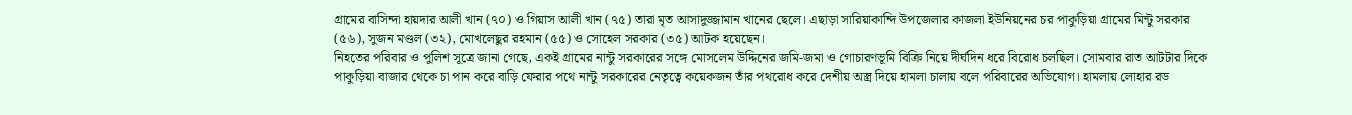গ্রামের বাসিন্দা হায়দার আলী খান (৭০) ও গিয়াস আলী খান (৭৫) তারা মৃত আসাদুজ্জামান খানের ছেলে। এছাড়া সারিয়াকান্দি উপজেলার কাজলা ইউনিয়নের চর পাকুড়িয়া গ্রামের মিন্টু সরকার (৫৬), সুজন মণ্ডল (৩২), মোখলেছুর রহমান (৫৫) ও সোহেল সরকার (৩৫) আটক হয়েছেন।
নিহতের পরিবার ও পুলিশ সূত্রে জানা গেছে, একই গ্রামের নান্টু সরকারের সঙ্গে মোসলেম উদ্দিনের জমি-জমা ও গোচারণভূমি বিক্রি নিয়ে দীর্ঘদিন ধরে বিরোধ চলছিল। সোমবার রাত আটটার দিকে পাকুড়িয়া বাজার থেকে চা পান করে বাড়ি ফেরার পথে নান্টু সরকারের নেতৃত্বে কয়েকজন তাঁর পথরোধ করে দেশীয় অস্ত্র দিয়ে হামলা চালায় বলে পরিবারের অভিযোগ। হামলায় লোহার রড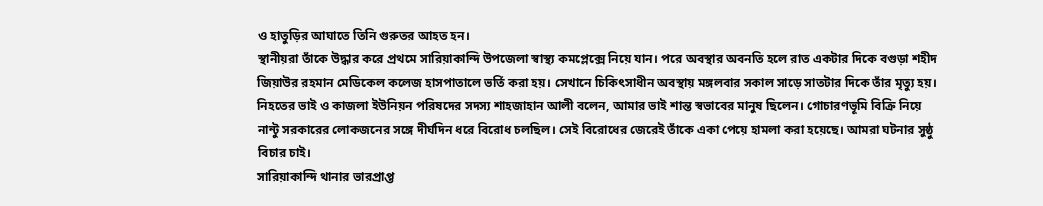ও হাতুড়ির আঘাতে তিনি গুরুতর আহত হন।
স্থানীয়রা তাঁকে উদ্ধার করে প্রথমে সারিয়াকান্দি উপজেলা স্বাস্থ্য কমপ্লেক্সে নিয়ে যান। পরে অবস্থার অবনতি হলে রাত একটার দিকে বগুড়া শহীদ জিয়াউর রহমান মেডিকেল কলেজ হাসপাতালে ভর্তি করা হয়। সেখানে চিকিৎসাধীন অবস্থায় মঙ্গলবার সকাল সাড়ে সাতটার দিকে তাঁর মৃত্যু হয়।
নিহতের ভাই ও কাজলা ইউনিয়ন পরিষদের সদস্য শাহজাহান আলী বলেন, আমার ভাই শান্ত স্বভাবের মানুষ ছিলেন। গোচারণভূমি বিক্রি নিয়ে নান্টু সরকারের লোকজনের সঙ্গে দীর্ঘদিন ধরে বিরোধ চলছিল। সেই বিরোধের জেরেই তাঁকে একা পেয়ে হামলা করা হয়েছে। আমরা ঘটনার সুষ্ঠু বিচার চাই।
সারিয়াকান্দি থানার ভারপ্রাপ্ত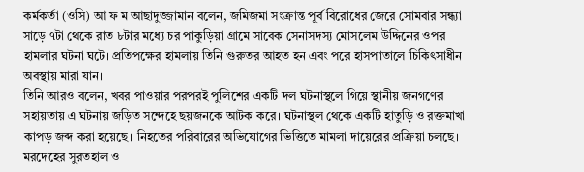কর্মকর্তা (ওসি) আ ফ ম আছাদুজ্জামান বলেন, জমিজমা সংক্রান্ত পূর্ব বিরোধের জেরে সোমবার সন্ধ্যা সাড়ে ৭টা থেকে রাত ৮টার মধ্যে চর পাকুড়িয়া গ্রামে সাবেক সেনাসদস্য মোসলেম উদ্দিনের ওপর হামলার ঘটনা ঘটে। প্রতিপক্ষের হামলায় তিনি গুরুতর আহত হন এবং পরে হাসপাতালে চিকিৎসাধীন অবস্থায় মারা যান।
তিনি আরও বলেন, খবর পাওয়ার পরপরই পুলিশের একটি দল ঘটনাস্থলে গিয়ে স্থানীয় জনগণের সহায়তায় এ ঘটনায় জড়িত সন্দেহে ছয়জনকে আটক করে। ঘটনাস্থল থেকে একটি হাতুড়ি ও রক্তমাখা কাপড় জব্দ করা হয়েছে। নিহতের পরিবারের অভিযোগের ভিত্তিতে মামলা দায়েরের প্রক্রিয়া চলছে। মরদেহের সুরতহাল ও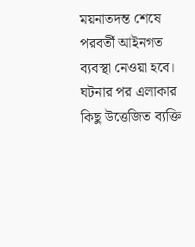ময়নাতদন্ত শেষে পরবর্তী আইনগত ব্যবস্থা নেওয়া হবে।
ঘটনার পর এলাকার কিছু উত্তেজিত ব্যক্তি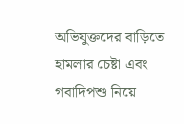অভিযুক্তদের বাড়িতে হামলার চেষ্টা এবং গবাদিপশু নিয়ে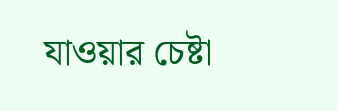যাওয়ার চেষ্টা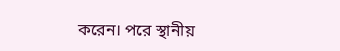করেন। পরে স্থানীয়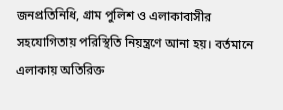জনপ্রতিনিধি, গ্রাম পুলিশ ও এলাকাবাসীর সহযোগিতায় পরিস্থিতি নিয়ন্ত্রণে আনা হয়। বর্তমানে এলাকায় অতিরিক্ত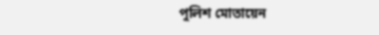পুলিশ মোতায়েন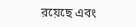রয়েছে এবং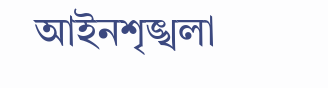আইনশৃঙ্খলা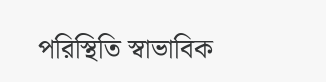পরিস্থিতি স্বাভাবিক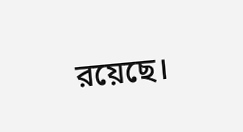রয়েছে।